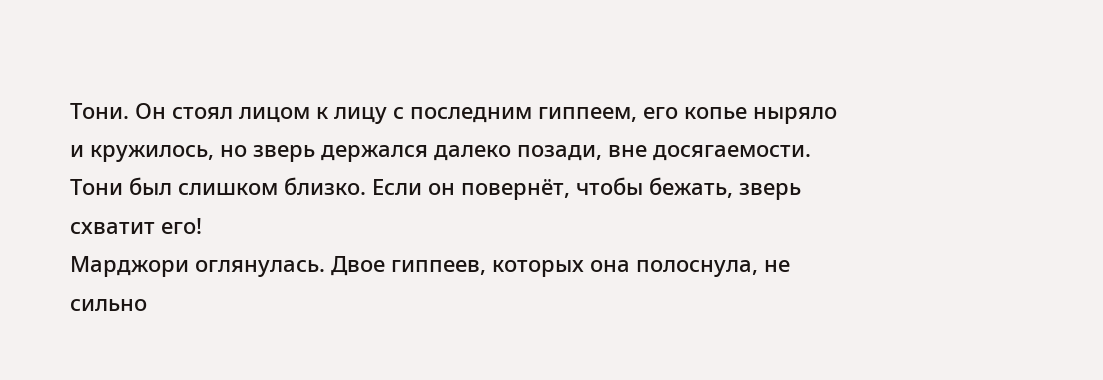Тони. Он стоял лицом к лицу с последним гиппеем, его копье ныряло и кружилось, но зверь держался далеко позади, вне досягаемости. Тони был слишком близко. Если он повернёт, чтобы бежать, зверь схватит его!
Марджори оглянулась. Двое гиппеев, которых она полоснула, не сильно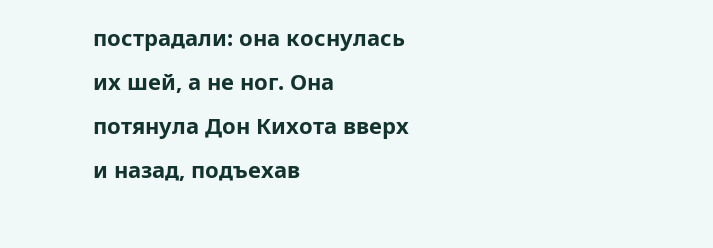пострадали: она коснулась их шей, а не ног. Она потянула Дон Кихота вверх и назад, подъехав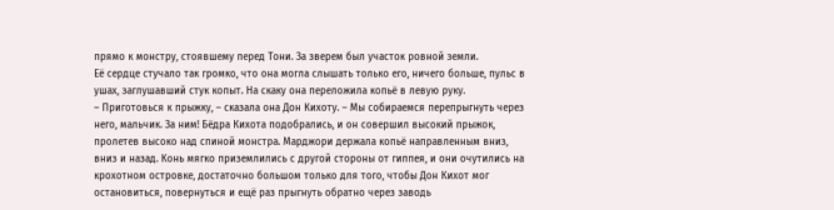прямо к монстру, стоявшему перед Тони. За зверем был участок ровной земли.
Её сердце стучало так громко, что она могла слышать только его, ничего больше, пульс в ушах, заглушавший стук копыт. На скаку она переложила копьё в левую руку.
– Приготовься к прыжку, – сказала она Дон Кихоту. – Мы собираемся перепрыгнуть через него, мальчик. За ним! Бёдра Кихота подобрались, и он совершил высокий прыжок, пролетев высоко над спиной монстра. Марджори держала копьё направленным вниз, вниз и назад. Конь мягко приземлились с другой стороны от гиппея, и они очутились на крохотном островке, достаточно большом только для того, чтобы Дон Кихот мог остановиться, повернуться и ещё раз прыгнуть обратно через заводь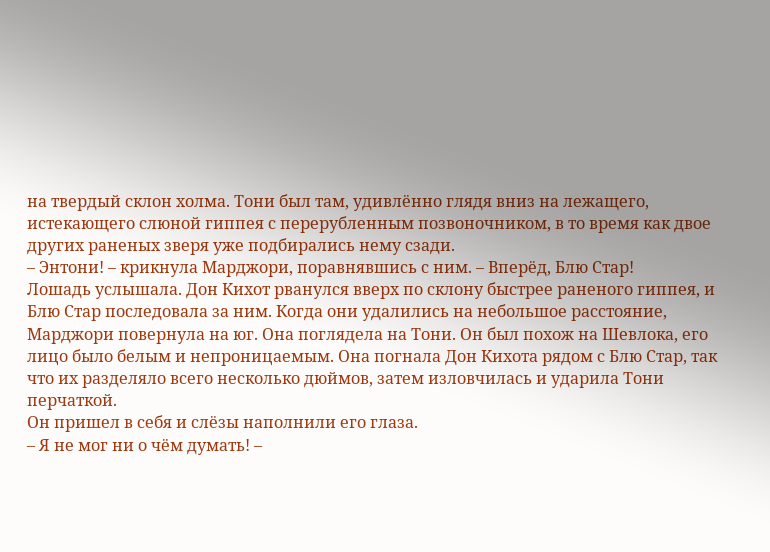на твердый склон холма. Тони был там, удивлённо глядя вниз на лежащего, истекающего слюной гиппея с перерубленным позвоночником, в то время как двое других раненых зверя уже подбирались нему сзади.
– Энтони! – крикнула Марджори, поравнявшись с ним. – Вперёд, Блю Стар!
Лошадь услышала. Дон Кихот рванулся вверх по склону быстрее раненого гиппея, и Блю Стар последовала за ним. Когда они удалились на небольшое расстояние, Марджори повернула на юг. Она поглядела на Тони. Он был похож на Шевлока, его лицо было белым и непроницаемым. Она погнала Дон Кихота рядом с Блю Стар, так что их разделяло всего несколько дюймов, затем изловчилась и ударила Тони перчаткой.
Он пришел в себя и слёзы наполнили его глаза.
– Я не мог ни о чём думать! –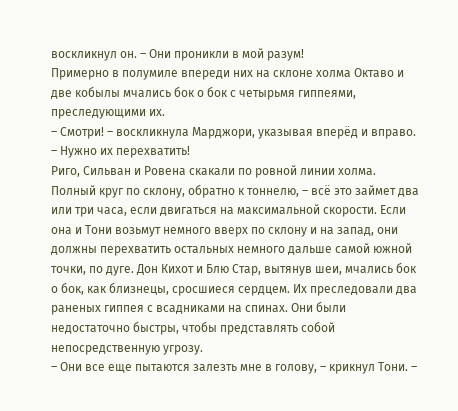воскликнул он. – Они проникли в мой разум!
Примерно в полумиле впереди них на склоне холма Октаво и две кобылы мчались бок о бок с четырьмя гиппеями, преследующими их.
– Смотри! – воскликнула Марджори, указывая вперёд и вправо. – Нужно их перехватить!
Риго, Сильван и Ровена скакали по ровной линии холма. Полный круг по склону, обратно к тоннелю, – всё это займет два или три часа, если двигаться на максимальной скорости. Если она и Тони возьмут немного вверх по склону и на запад, они должны перехватить остальных немного дальше самой южной точки, по дуге. Дон Кихот и Блю Стар, вытянув шеи, мчались бок о бок, как близнецы, сросшиеся сердцем. Их преследовали два раненых гиппея с всадниками на спинах. Они были недостаточно быстры, чтобы представлять собой непосредственную угрозу.
– Они все еще пытаются залезть мне в голову, – крикнул Тони. –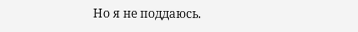Но я не поддаюсь.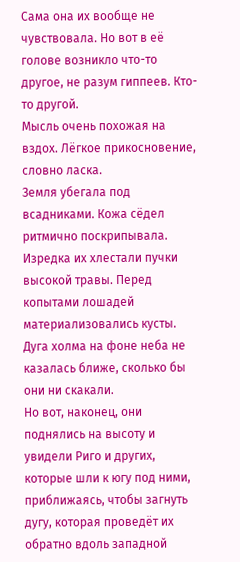Сама она их вообще не чувствовала. Но вот в её голове возникло что-то другое, не разум гиппеев. Кто-то другой.
Мысль очень похожая на вздох. Лёгкое прикосновение, словно ласка.
Земля убегала под всадниками. Кожа сёдел ритмично поскрипывала. Изредка их хлестали пучки высокой травы. Перед копытами лошадей материализовались кусты. Дуга холма на фоне неба не казалась ближе, сколько бы они ни скакали.
Но вот, наконец, они поднялись на высоту и увидели Риго и других, которые шли к югу под ними, приближаясь, чтобы загнуть дугу, которая проведёт их обратно вдоль западной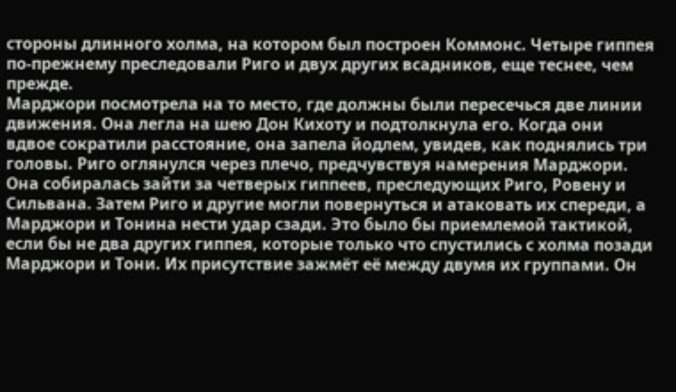стороны длинного холма, на котором был построен Коммонс. Четыре гиппея по-прежнему преследовали Риго и двух других всадников, еще теснее, чем прежде.
Марджори посмотрела на то место, где должны были пересечься две линии движения. Она легла на шею Дон Кихоту и подтолкнула его. Когда они вдвое сократили расстояние, она запела йодлем, увидев, как поднялись три головы. Риго оглянулся через плечо, предчувствуя намерения Марджори. Она собиралась зайти за четверых гиппеев, преследующих Риго, Ровену и Сильвана. Затем Риго и другие могли повернуться и атаковать их спереди, а Марджори и Тонина нести удар сзади. Это было бы приемлемой тактикой, если бы не два других гиппея, которые только что спустились с холма позади Марджори и Тони. Их присутствие зажмёт её между двумя их группами. Он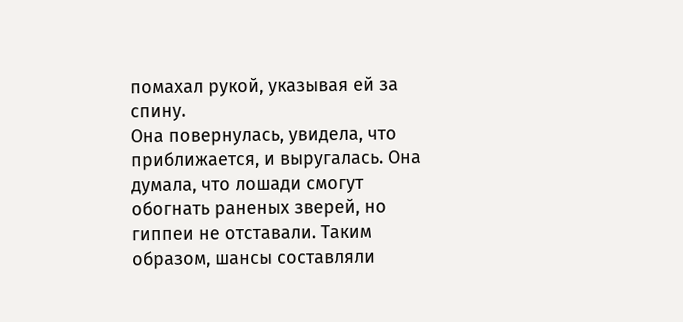помахал рукой, указывая ей за спину.
Она повернулась, увидела, что приближается, и выругалась. Она думала, что лошади смогут обогнать раненых зверей, но гиппеи не отставали. Таким образом, шансы составляли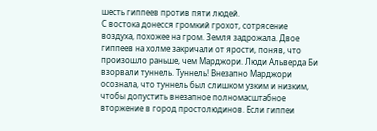шесть гиппеев против пяти людей.
С востока донесся громкий грохот, сотрясение воздуха, похожее на гром. Земля задрожала. Двое гиппеев на холме закричали от ярости, поняв, что произошло раньше, чем Марджори. Люди Альверда Би взорвали туннель. Туннель! Внезапно Марджори осознала, что туннель был слишком узким и низким, чтобы допустить внезапное полномасштабное вторжение в город простолюдинов. Если гиппеи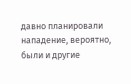давно планировали нападение, вероятно, были и другие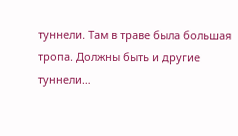туннели. Там в траве была большая тропа. Должны быть и другие туннели…